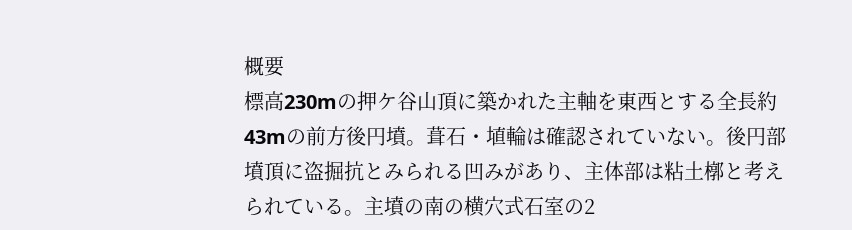概要
標高230mの押ケ谷山頂に築かれた主軸を東西とする全長約43mの前方後円墳。葺石・埴輪は確認されていない。後円部墳頂に盗掘抗とみられる凹みがあり、主体部は粘土槨と考えられている。主墳の南の横穴式石室の2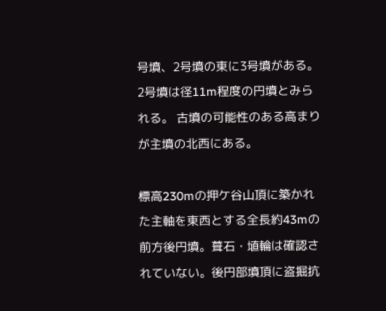号墳、2号墳の東に3号墳がある。 2号墳は径11m程度の円墳とみられる。 古墳の可能性のある高まりが主墳の北西にある。

標高230mの押ケ谷山頂に築かれた主軸を東西とする全長約43mの前方後円墳。葺石・埴輪は確認されていない。後円部墳頂に盗掘抗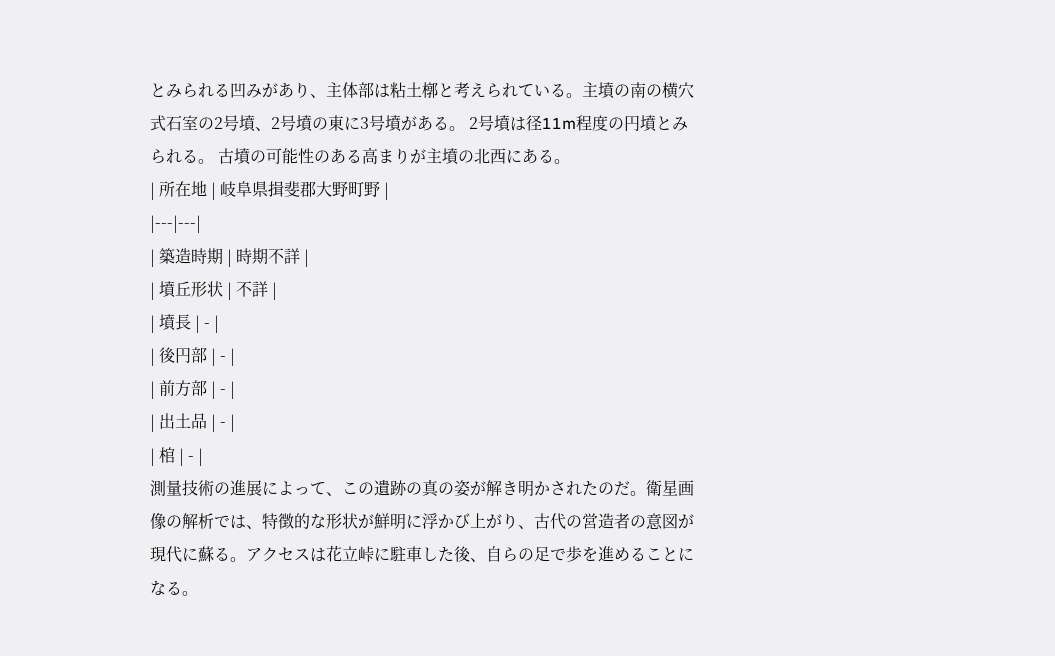とみられる凹みがあり、主体部は粘土槨と考えられている。主墳の南の横穴式石室の2号墳、2号墳の東に3号墳がある。 2号墳は径11m程度の円墳とみられる。 古墳の可能性のある高まりが主墳の北西にある。
| 所在地 | 岐阜県揖斐郡大野町野 |
|---|---|
| 築造時期 | 時期不詳 |
| 墳丘形状 | 不詳 |
| 墳長 | - |
| 後円部 | - |
| 前方部 | - |
| 出土品 | - |
| 棺 | - |
測量技術の進展によって、この遺跡の真の姿が解き明かされたのだ。衛星画像の解析では、特徴的な形状が鮮明に浮かび上がり、古代の営造者の意図が現代に蘇る。アクセスは花立峠に駐車した後、自らの足で歩を進めることになる。